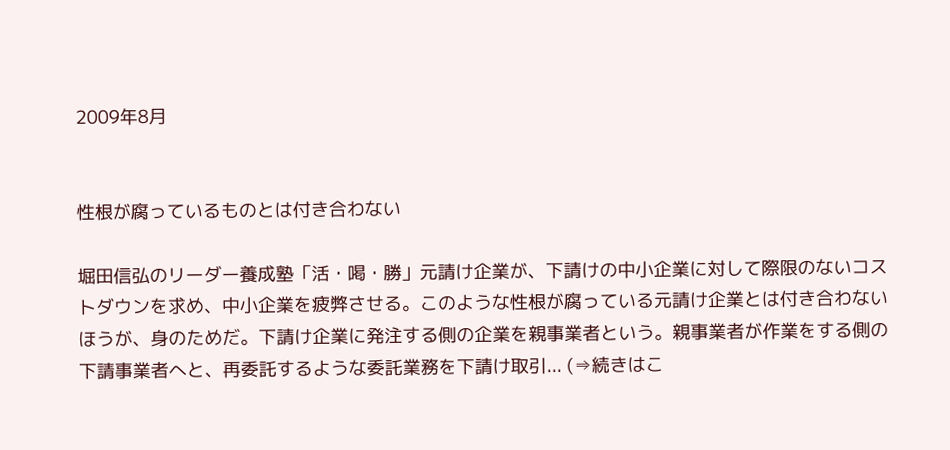2009年8月


性根が腐っているものとは付き合わない

堀田信弘のリーダー養成塾「活・喝・勝」元請け企業が、下請けの中小企業に対して際限のないコストダウンを求め、中小企業を疲弊させる。このような性根が腐っている元請け企業とは付き合わないほうが、身のためだ。下請け企業に発注する側の企業を親事業者という。親事業者が作業をする側の下請事業者へと、再委託するような委託業務を下請け取引... (⇒続きはこ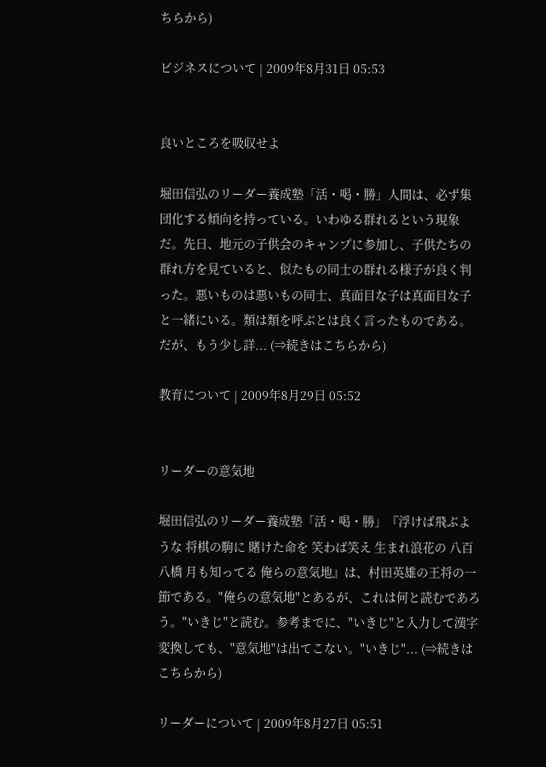ちらから)

ビジネスについて | 2009年8月31日 05:53


良いところを吸収せよ

堀田信弘のリーダー養成塾「活・喝・勝」人間は、必ず集団化する傾向を持っている。いわゆる群れるという現象だ。先日、地元の子供会のキャンプに参加し、子供たちの群れ方を見ていると、似たもの同士の群れる様子が良く判った。悪いものは悪いもの同士、真面目な子は真面目な子と一緒にいる。類は類を呼ぶとは良く言ったものである。だが、もう少し詳... (⇒続きはこちらから)

教育について | 2009年8月29日 05:52


リーダーの意気地

堀田信弘のリーダー養成塾「活・喝・勝」『浮けば飛ぶような 将棋の駒に 賭けた命を 笑わば笑え 生まれ浪花の 八百八橋 月も知ってる 俺らの意気地』は、村田英雄の王将の一節である。"俺らの意気地"とあるが、これは何と読むであろう。"いきじ"と読む。参考までに、"いきじ"と入力して漢字変換しても、"意気地"は出てこない。"いきじ"... (⇒続きはこちらから)

リーダーについて | 2009年8月27日 05:51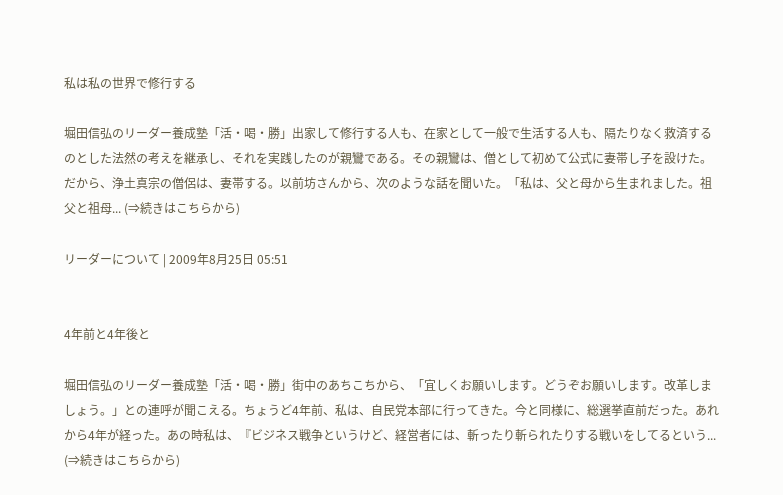私は私の世界で修行する

堀田信弘のリーダー養成塾「活・喝・勝」出家して修行する人も、在家として一般で生活する人も、隔たりなく救済するのとした法然の考えを継承し、それを実践したのが親鸞である。その親鸞は、僧として初めて公式に妻帯し子を設けた。だから、浄土真宗の僧侶は、妻帯する。以前坊さんから、次のような話を聞いた。「私は、父と母から生まれました。祖父と祖母... (⇒続きはこちらから)

リーダーについて | 2009年8月25日 05:51


4年前と4年後と

堀田信弘のリーダー養成塾「活・喝・勝」街中のあちこちから、「宜しくお願いします。どうぞお願いします。改革しましょう。」との連呼が聞こえる。ちょうど4年前、私は、自民党本部に行ってきた。今と同様に、総選挙直前だった。あれから4年が経った。あの時私は、『ビジネス戦争というけど、経営者には、斬ったり斬られたりする戦いをしてるという... (⇒続きはこちらから)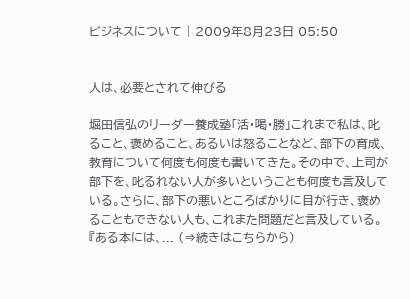ビジネスについて | 2009年8月23日 05:50


人は、必要とされて伸びる

堀田信弘のリーダー養成塾「活・喝・勝」これまで私は、叱ること、褒めること、あるいは怒ることなど、部下の育成、教育について何度も何度も書いてきた。その中で、上司が部下を、叱るれない人が多いということも何度も言及している。さらに、部下の悪いところばかりに目が行き、褒めることもできない人も、これまた問題だと言及している。『ある本には、... (⇒続きはこちらから)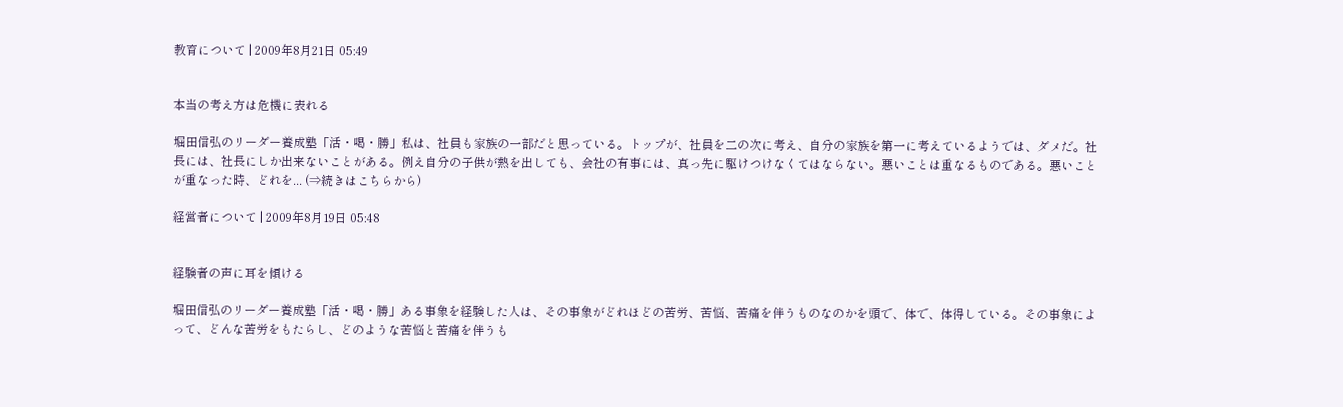教育について | 2009年8月21日 05:49


本当の考え方は危機に表れる

堀田信弘のリーダー養成塾「活・喝・勝」私は、社員も家族の一部だと思っている。トップが、社員を二の次に考え、自分の家族を第一に考えているようでは、ダメだ。社長には、社長にしか出来ないことがある。例え自分の子供が熱を出しても、会社の有事には、真っ先に駆けつけなくてはならない。悪いことは重なるものである。悪いことが重なった時、どれを... (⇒続きはこちらから)

経営者について | 2009年8月19日 05:48


経験者の声に耳を傾ける

堀田信弘のリーダー養成塾「活・喝・勝」ある事象を経験した人は、その事象がどれほどの苦労、苦悩、苦痛を伴うものなのかを頭で、体で、体得している。その事象によって、どんな苦労をもたらし、どのような苦悩と苦痛を伴うも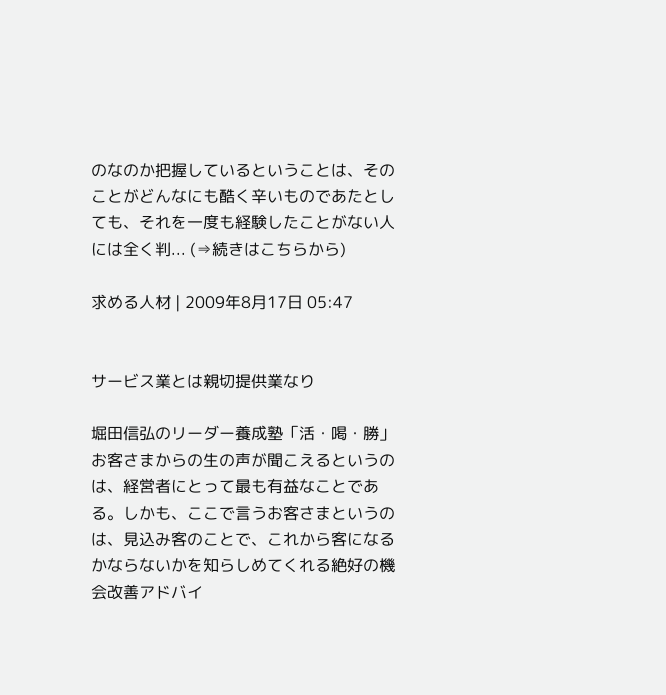のなのか把握しているということは、そのことがどんなにも酷く辛いものであたとしても、それを一度も経験したことがない人には全く判... (⇒続きはこちらから)

求める人材 | 2009年8月17日 05:47


サービス業とは親切提供業なり

堀田信弘のリーダー養成塾「活・喝・勝」お客さまからの生の声が聞こえるというのは、経営者にとって最も有益なことである。しかも、ここで言うお客さまというのは、見込み客のことで、これから客になるかならないかを知らしめてくれる絶好の機会改善アドバイ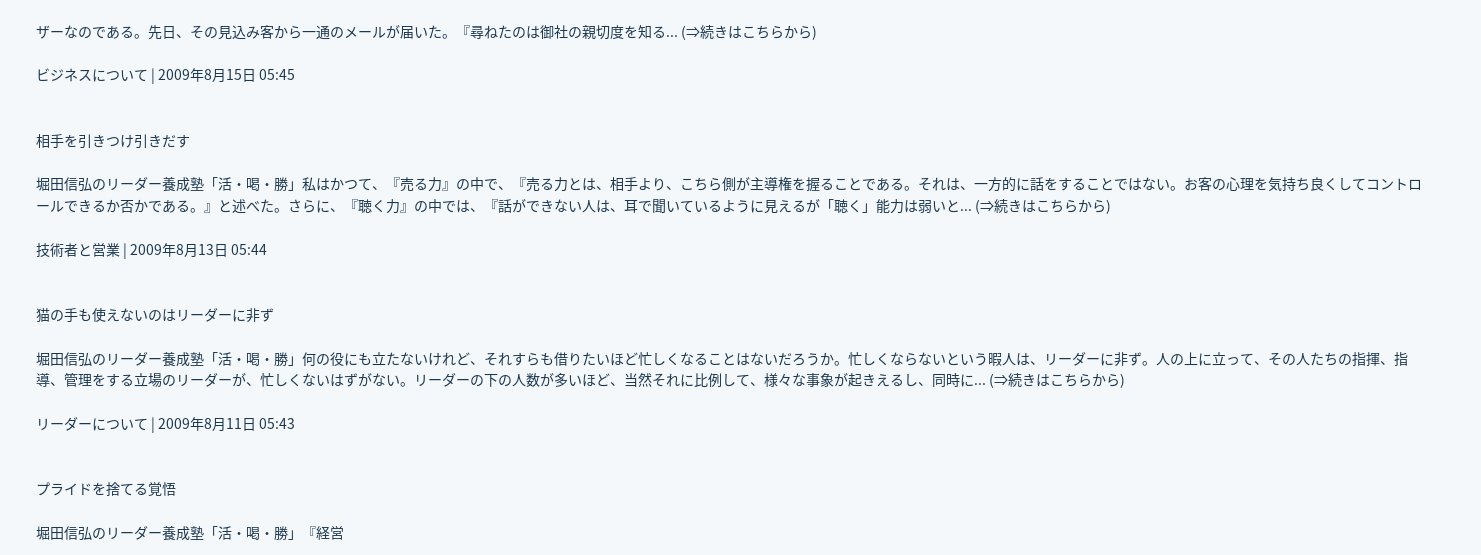ザーなのである。先日、その見込み客から一通のメールが届いた。『尋ねたのは御社の親切度を知る... (⇒続きはこちらから)

ビジネスについて | 2009年8月15日 05:45


相手を引きつけ引きだす

堀田信弘のリーダー養成塾「活・喝・勝」私はかつて、『売る力』の中で、『売る力とは、相手より、こちら側が主導権を握ることである。それは、一方的に話をすることではない。お客の心理を気持ち良くしてコントロールできるか否かである。』と述べた。さらに、『聴く力』の中では、『話ができない人は、耳で聞いているように見えるが「聴く」能力は弱いと... (⇒続きはこちらから)

技術者と営業 | 2009年8月13日 05:44


猫の手も使えないのはリーダーに非ず

堀田信弘のリーダー養成塾「活・喝・勝」何の役にも立たないけれど、それすらも借りたいほど忙しくなることはないだろうか。忙しくならないという暇人は、リーダーに非ず。人の上に立って、その人たちの指揮、指導、管理をする立場のリーダーが、忙しくないはずがない。リーダーの下の人数が多いほど、当然それに比例して、様々な事象が起きえるし、同時に... (⇒続きはこちらから)

リーダーについて | 2009年8月11日 05:43


プライドを捨てる覚悟

堀田信弘のリーダー養成塾「活・喝・勝」『経営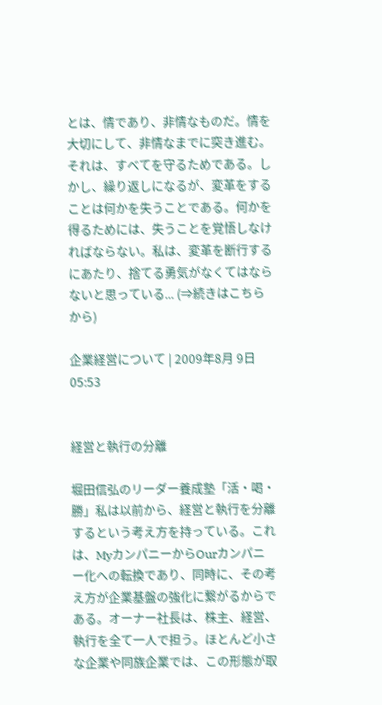とは、情であり、非情なものだ。情を大切にして、非情なまでに突き進む。それは、すべてを守るためである。しかし、繰り返しになるが、変革をすることは何かを失うことである。何かを得るためには、失うことを覚悟しなければならない。私は、変革を断行するにあたり、捨てる勇気がなくてはならないと思っている... (⇒続きはこちらから)

企業経営について | 2009年8月 9日 05:53


経営と執行の分離

堀田信弘のリーダー養成塾「活・喝・勝」私は以前から、経営と執行を分離するという考え方を持っている。これは、MyカンパニーからOurカンパニー化への転換であり、同時に、その考え方が企業基盤の強化に繋がるからである。オーナー社長は、株主、経営、執行を全て一人で担う。ほとんど小さな企業や同族企業では、この形態が取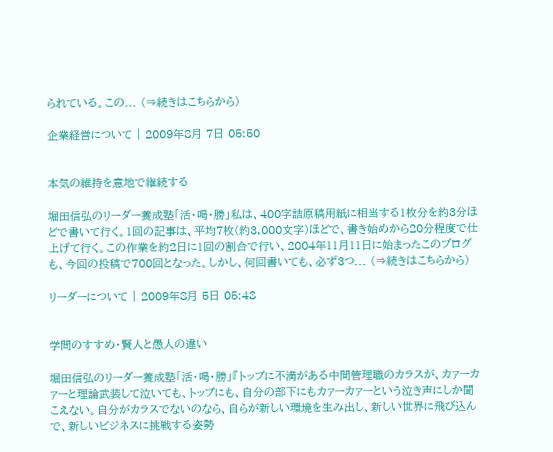られている。この... (⇒続きはこちらから)

企業経営について | 2009年8月 7日 05:50


本気の維持を意地で継続する

堀田信弘のリーダー養成塾「活・喝・勝」私は、400字詰原稿用紙に相当する1枚分を約3分ほどで書いて行く。1回の記事は、平均7枚(約3,000文字)ほどで、書き始めから20分程度で仕上げて行く。この作業を約2日に1回の割合で行い、2004年11月11日に始まったこのブログも、今回の投稿で700回となった。しかし、何回書いても、必ず3つ... (⇒続きはこちらから)

リーダーについて | 2009年8月 5日 05:48


学問のすすめ・賢人と愚人の違い

堀田信弘のリーダー養成塾「活・喝・勝」『トップに不満がある中間管理職のカラスが、カァーカァーと理論武装して泣いても、トップにも、自分の部下にもカァーカァーという泣き声にしか聞こえない。自分がカラスでないのなら、自らが新しい環境を生み出し、新しい世界に飛び込んで、新しいビジネスに挑戦する姿勢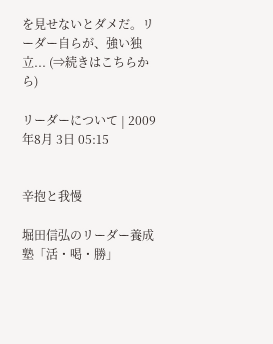を見せないとダメだ。リーダー自らが、強い独立... (⇒続きはこちらから)

リーダーについて | 2009年8月 3日 05:15


辛抱と我慢

堀田信弘のリーダー養成塾「活・喝・勝」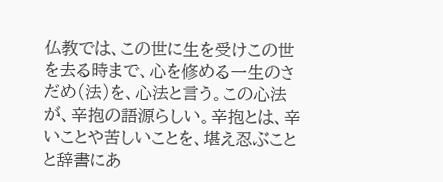仏教では、この世に生を受けこの世を去る時まで、心を修める一生のさだめ(法)を、心法と言う。この心法が、辛抱の語源らしい。辛抱とは、辛いことや苦しいことを、堪え忍ぶことと辞書にあ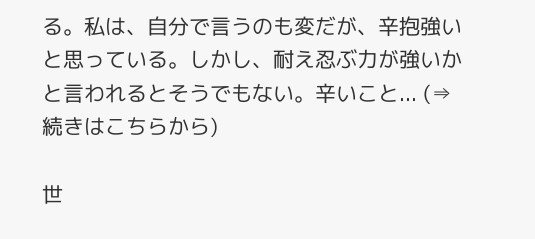る。私は、自分で言うのも変だが、辛抱強いと思っている。しかし、耐え忍ぶ力が強いかと言われるとそうでもない。辛いこと... (⇒続きはこちらから)

世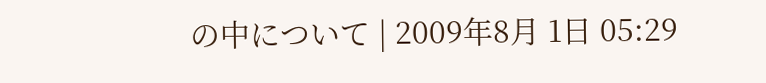の中について | 2009年8月 1日 05:29